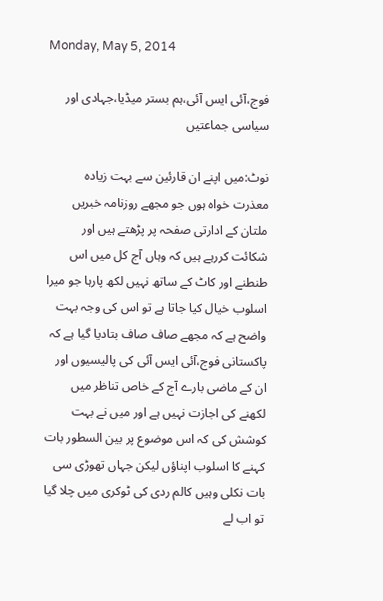Monday, May 5, 2014

فوج،آئی ایس آئی،ہم بستر میڈیا،جہادی اور سیاسی جماعتیں

نوٹ:میں اپنے ان قارئین سے بہت زیادہ معذرت خواہ ہوں جو مجھے روزنامہ خبریں ملتان کے ادارتی صفحہ پر پڑھتے ہیں اور شکائت کررہے ہیں کہ وہاں آج کل میں اس طنطنے اور کاٹ کے ساتھ نہیں لکھ پارہا جو میرا اسلوب خیال کیا جاتا ہے تو اس کی وجہ بہت واضح ہے کہ مجھے صاف صاف بتادیا گیا ہے کہ پاکستانی فوج،آئی ایس آئی کی پالیسیوں اور ان کے ماضی بارے آج کے خاص تناظر میں لکھنے کی اجازت نہیں ہے اور میں نے بہت کوشش کی کہ اس موضوع پر بین السطور بات کہنے کا اسلوب اپناؤں لیکن جہاں تھوڑی سی بات نکلی وہیں کالم ردی کی ٹوکری میں چلا گیا تو اب لے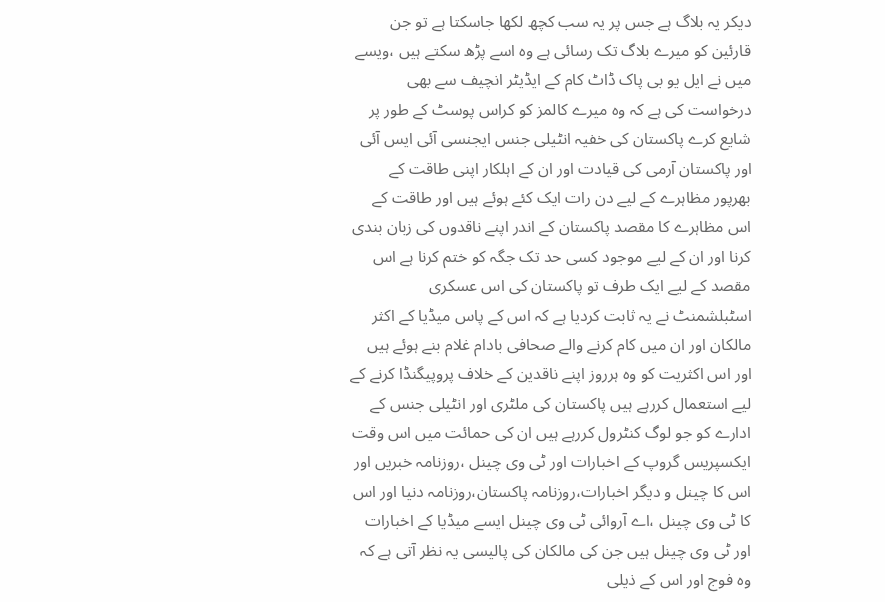دیکر یہ بلاگ ہے جس پر یہ سب کچھ لکھا جاسکتا ہے تو جن قارئین کو میرے بلاگ تک رسائی ہے وہ اسے پڑھ سکتے ہیں ،ویسے میں نے ایل یو بی پاک ڈاٹ کام کے ایڈیٹر انچیف سے بھی درخواست کی ہے کہ وہ میرے کالمز کو کراس پوسٹ کے طور پر شایع کرے پاکستان کی خفیہ انٹیلی جنس ایجنسی آئی ایس آئی اور پاکستان آرمی کی قیادت اور ان کے اہلکار اپنی طاقت کے بھرپور مظاہرے کے لیے دن رات ایک کئے ہوئے ہیں اور طاقت کے اس مظاہرے کا مقصد پاکستان کے اندر اپنے ناقدوں کی زبان بندی کرنا اور ان کے لیے موجود کسی حد تک جگہ کو ختم کرنا ہے اس مقصد کے لیے ایک طرف تو پاکستان کی اس عسکری اسٹبلشمنٹ نے یہ ثابت کردیا ہے کہ اس کے پاس میڈیا کے اکثر مالکان اور ان میں کام کرنے والے صحافی بادام غلام بنے ہوئے ہیں اور اس اکثریت کو وہ ہرروز اپنے ناقدین کے خلاف پروپیگنڈا کرنے کے لیے استعمال کررہے ہیں پاکستان کی ملٹری اور انٹیلی جنس کے ادارے کو جو لوگ کنٹرول کررہے ہیں ان کی حمائت میں اس وقت ایکسپریس گروپ کے اخبارات اور ٹی وی چینل ،روزنامہ خبریں اور اس کا چینل و دیگر اخبارات،روزنامہ پاکستان،روزنامہ دنیا اور اس کا ٹی وی چینل ،اے آروائی ٹی وی چینل ایسے میڈیا کے اخبارات اور ٹی وی چینل ہیں جن کی مالکان کی پالیسی یہ نظر آتی ہے کہ وہ فوج اور اس کے ذیلی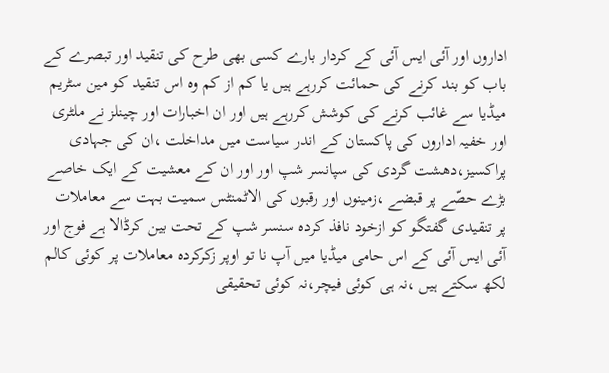اداروں اور آئی ایس آئی کے کردار بارے کسی بھی طرح کی تنقید اور تبصرے کے باب کو بند کرنے کی حمائت کررہے ہیں یا کم از کم وہ اس تنقید کو مین سٹریم میڈیا سے غائب کرنے کی کوشش کررہے ہیں اور ان اخبارات اور چینلز نے ملٹری اور خفیہ اداروں کی پاکستان کے اندر سیاست میں مداخلت ،ان کی جہادی پراکسیز،دھشت گردی کی سپانسر شپ اور اور ان کے معشیت کے ایک خاصے بڑے حصّے پر قبضے ،زمینوں اور رقبوں کی الاٹمنٹس سمیت بہت سے معاملات پر تنقیدی گفتگو کو ازخود نافذ کردہ سنسر شپ کے تحت بین کرڈالا ہے فوج اور آئی ایس آئی کے اس حامی میڈیا میں آپ نا تو اوپر زکرکردہ معاملات پر کوئی کالم لکھ سکتے ہیں ،نہ ہی کوئی فیچر،نہ کوئی تحقیقی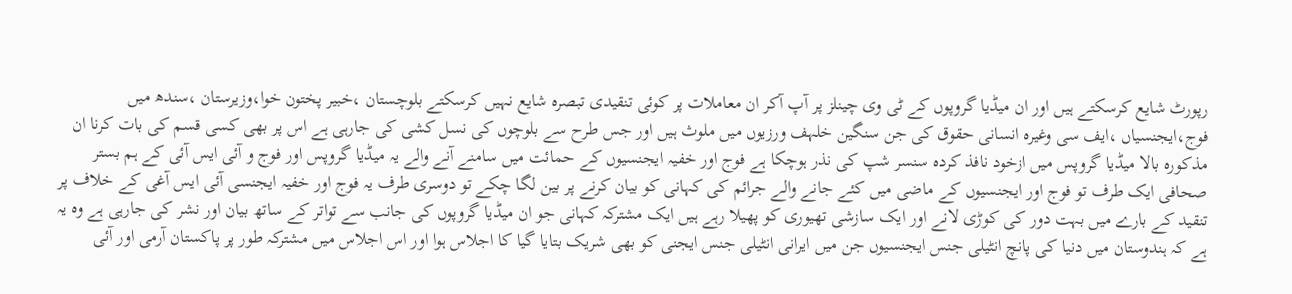رپورٹ شایع کرسکتے ہیں اور ان میڈیا گروپوں کے ٹی وی چینلز پر آپ آکر ان معاملات پر کوئی تنقیدی تبصرہ شایع نہیں کرسکتے بلوچستان ،خبیر پختون خوا،وزیرستان ،سندھ میں فوج،ایجنسیاں ،ایف سی وغیرہ انسانی حقوق کی جن سنگین خلہف ورزیوں میں ملوث ہیں اور جس طرح سے بلوچوں کی نسل کشی کی جارہی ہے اس پر بھی کسی قسم کی بات کرنا ان مذکورہ بالا میڈیا گروپس میں ازخود نافذ کردہ سنسر شپ کی نذر ہوچکا ہے فوج اور خفیہ ایجنسیوں کے حمائت میں سامنے آنے والے یہ میڈیا گروپس اور فوج و آئی ایس آئی کے ہم بستر صحافی ایک طرف تو فوج اور ایجنسیوں کے ماضی میں کئے جانے والے جرائم کی کہانی کو بیان کرنے پر بین لگا چکے تو دوسری طرف یہ فوج اور خفیہ ایجنسی آئی ایس آغی کے خلاف پر تنقید کے بارے میں بہت دور کی کوڑی لانے اور ایک سازشی تھیوری کو پھیلا رہے ہیں ایک مشترکہ کہانی جو ان میڈیا گروپوں کی جانب سے تواتر کے ساتھ بیان اور نشر کی جارہی ہے وہ یہ ہے کہ ہندوستان میں دنیا کی پانچ انٹیلی جنس ایجنسیوں جن میں ایرانی انٹیلی جنس ایجنی کو بھی شریک بتایا گیا کا اجلاس ہوا اور اس اجلاس میں مشترکہ طور پر پاکستان آرمی اور آئی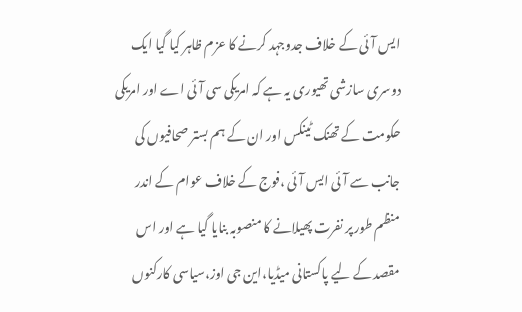ایس آئی کے خلاف جدوجہد کرنے کا عزم ظاہر کیا گیا ایک دوسری سازشی تھیوری یہ ہے کہ امریکی سی آئی اے اور امریکی حکومت کے تھنک ٹینکس اور ان کے ہم بستر صحافیوں کی جانب سے آئی ایس آئی ،فوج کے خلاف عوام کے اندر منظم طور پر نفرت پھیلانے کا منصوبہ بنایا گیا ہے اور اس مقصد کے لیے پاکستانی میڈیا،این جی اوز،سیاسی کارکنوں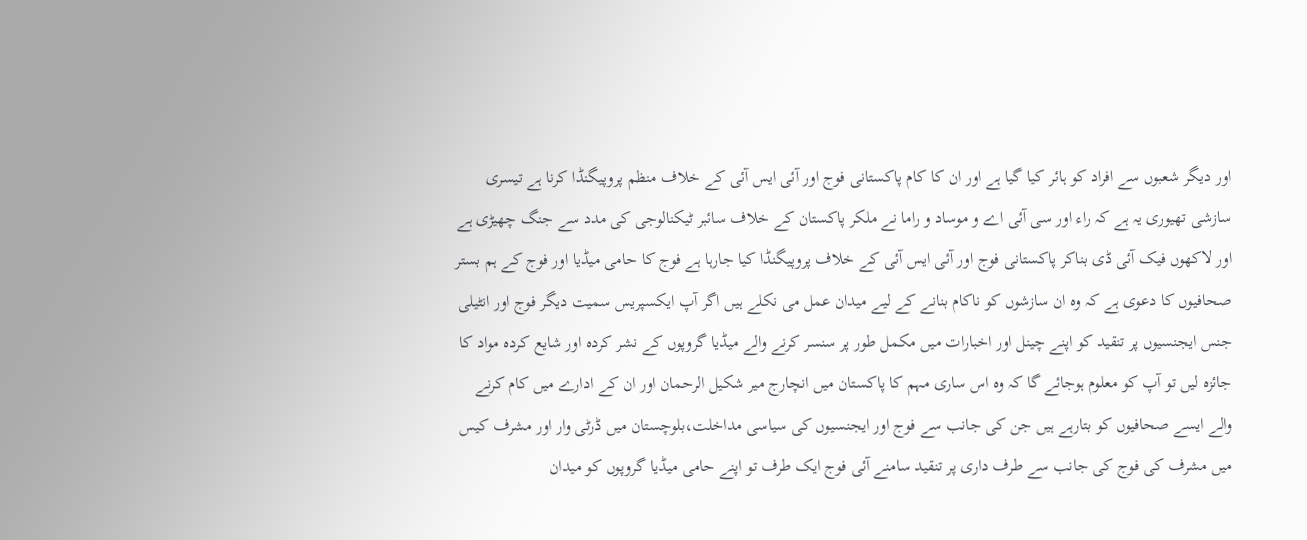اور دیگر شعبوں سے افراد کو ہائر کیا گیا ہے اور ان کا کام پاکستانی فوج اور آئی ایس آئی کے خلاف منظم پروپیگنڈا کرنا ہے تیسری سازشی تھیوری یہ ہے کہ راء اور سی آئی اے و موساد و راما نے ملکر پاکستان کے خلاف سائبر ٹیکنالوجی کی مدد سے جنگ چھیڑی ہے اور لاکھوں فیک آئی ڈی بناکر پاکستانی فوج اور آئی ایس آئی کے خلاف پروپیگنڈا کیا جارہا ہے فوج کا حامی میڈیا اور فوج کے ہم بستر صحافیوں کا دعوی ہے کہ وہ ان سازشوں کو ناکام بنانے کے لیے میدان عمل می نکلے ہیں اگر آپ ایکسپریس سمیت دیگر فوج اور انٹیلی جنس ایجنسیوں پر تنقید کو اپنے چینل اور اخبارات میں مکمل طور پر سنسر کرنے والے میڈیا گروپوں کے نشر کردہ اور شایع کردہ مواد کا جائزہ لیں تو آپ کو معلوم ہوجائے گا کہ وہ اس ساری مہم کا پاکستان میں انچارج میر شکیل الرحمان اور ان کے ادارے میں کام کرنے والے ایسے صحافیوں کو بتارہے ہیں جن کی جانب سے فوج اور ایجنسیوں کی سیاسی مداخلت،بلوچستان میں ڈرٹی وار اور مشرف کیس میں مشرف کی فوج کی جانب سے طرف داری پر تنقید سامنے آئی فوج ایک طرف تو اپنے حامی میڈیا گروپوں کو میدان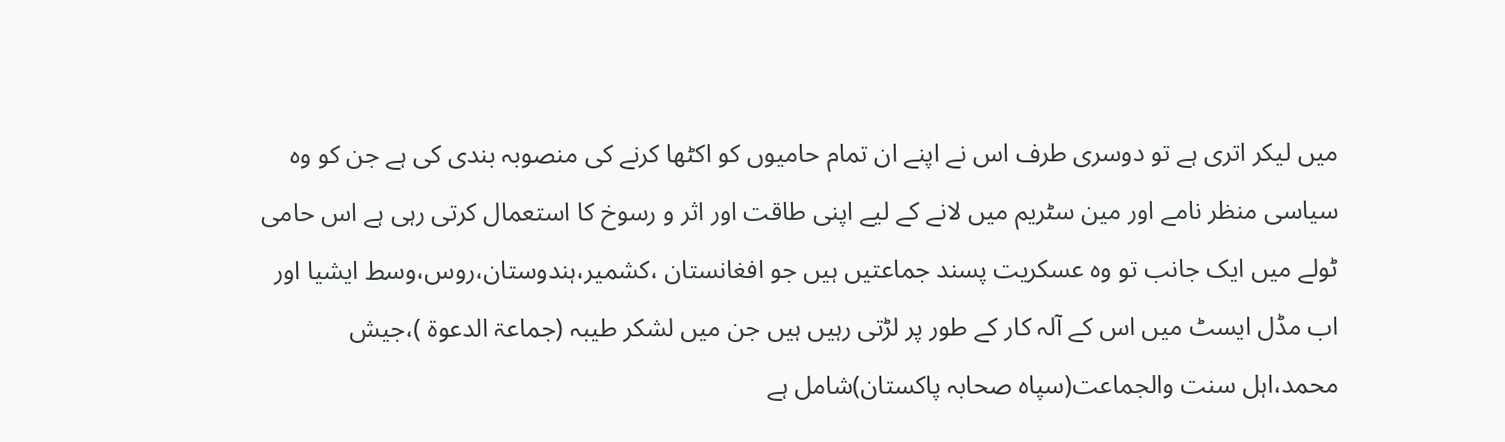میں لیکر اتری ہے تو دوسری طرف اس نے اپنے ان تمام حامیوں کو اکٹھا کرنے کی منصوبہ بندی کی ہے جن کو وہ سیاسی منظر نامے اور مین سٹریم میں لانے کے لیے اپنی طاقت اور اثر و رسوخ کا استعمال کرتی رہی ہے اس حامی ٹولے میں ایک جانب تو وہ عسکریت پسند جماعتیں ہیں جو افغانستان ،کشمیر،ہندوستان،روس،وسط ایشیا اور اب مڈل ایسٹ میں اس کے آلہ کار کے طور پر لڑتی رہیں ہیں جن میں لشکر طیبہ (جماعۃ الدعوۃ )،جیش محمد،اہل سنت والجماعت(سپاہ صحابہ پاکستان)شامل ہے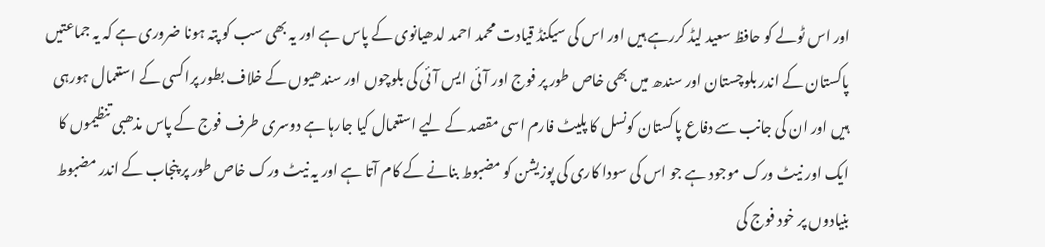اور اس ٹولے کو حافظ سعید لیڈ کررہے ہیں اور اس کی سیکنڈ قیادت محمد احمد لدھیانوی کے پاس ہے اور یہ بھی سب کو پتہ ہونا ضروری ہے کہ یہ جماعتیں پاکستان کے اندر بلوچستان اور سندھ میں بھی خاص طور پر فوج اور آئی ایس آئی کی بلوچوں اور سندھیوں کے خلاف بطور پراکسی کے استعمال ہورہی ہیں اور ان کی جانب سے دفاع پاکستان کونسل کا پلیٹ فارم اسی مقصد کے لیے استعمال کیا جارہا ہے دوسری طرف فوج کے پاس مذھبی تنظیموں کا ایک اور نیٹ ورک موجود ہے جو اس کی سودا کاری کی پوزیشن کو مضبوط بنانے کے کام آتا ہے اور یہ نیٹ ورک خاص طور پر پنجاب کے اندر مضبوط بنیادوں پر خود فوج کی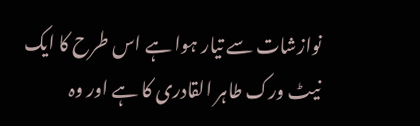نوازشات سے تیار ہوا ہے اس طرح کا ایک نیٹ ورک طاہر القادری کا ہے اور وہ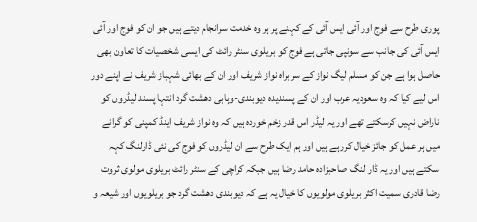پوری طرح سے فوج اور آئی ایس آئی کے کہنے پر ہر وہ خدمت سرانجام دیتے ہیں جو ان کو فوج اور آئی ایس آئی کی جانب سے سونپی جاتی ہے فوج کو بریلوی سنٹر رائٹ کی ایسی شخصیات کا تعاون بھی حاصل ہوا ہے جن کو مسلم لیگ نواز کے سربراہ نواز شریف اور ان کے بھائی شہباز شریف نے اپنے دور اس لیے کیا کہ وہ سعودیہ عرب اور ان کے پسندیدہ دیوبندی-وہابی دھشت گرد انتہا پسند لیڈروں کو ناراض نہیں کرسکتے تھے اور یہ لیڈر اس قدر زخم خوردہ ہیں کہ وہ نواز شریف اینڈ کمپنی کو گرانے میں ہر عمل کو جائز خیال کررہے ہیں اور ہم ایک طرح سے ان لیڈروں کو فوج کی نئی ڈارلنگ کہہ سکتے ہیں اور یہ ڈار لنگ صاحبزادہ حامد رضا ہیں جبکہ کراچی کے سنٹر رائٹ بریلوی مولوی ثروت رضا قادری سمیت اکثر بریلوی مولویوں کا خیال یہ ہے کہ دیوبندی دھشت گرد جو بریلویوں اور شیعہ و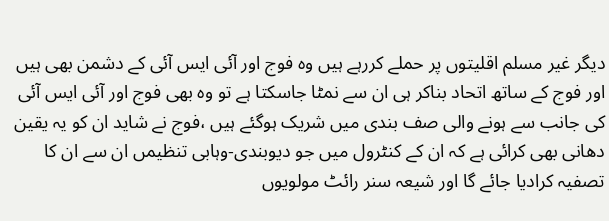دیگر غیر مسلم اقلیتوں پر حملے کررہے ہیں وہ فوج اور آئی ایس آئی کے دشمن بھی ہیں اور فوج کے ساتھ اتحاد بناکر ہی ان سے نمٹا جاسکتا ہے تو وہ بھی فوج اور آئی ایس آئی کی جانب سے ہونے والی صف بندی میں شریک ہوگئے ہیں ،فوج نے شاید ان کو یہ یقین دھانی بھی کرائی ہے کہ ان کے کنٹرول میں جو دیوبندی-وہابی تنظیمں ان سے ان کا تصفیہ کرادیا جائے گا اور شیعہ سنر رائٹ مولویوں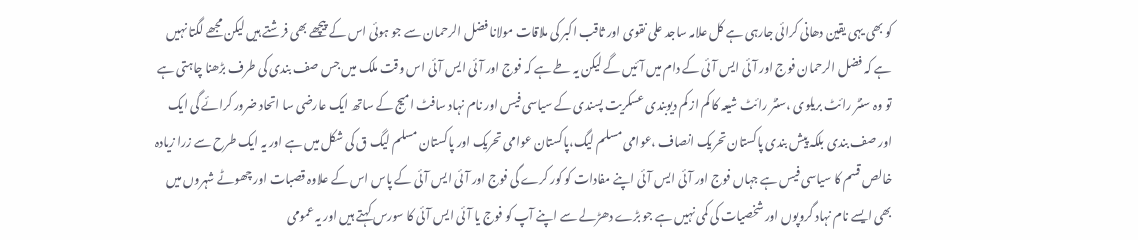کو بھی یہی یقین دھانی کرائی جارہی ہے کل علامہ ساجد علی نقوی اور ثاقب اکبر کی ملاقات مولانا فضل الرحمان سے جو ہوئی اس کے پیچھے بھی فرشتے ہیں لیکن مجھے لگتا نہیں ہے کہ فضل الرحمان فوج اور آئی ایس آئی کے دام میں آئیں گے لیکن یہ طے ہے کہ فوج اور آئی ایس آئی اس وقت ملک میں جس صف بندی کی طرف بڑھنا چاہتی ہے تو وہ سنٹر رائٹ بریلوی ،سنٹر رائٹ شیعہ کا کم از کم دیوبندی عسکریت پسندی کے سیاسی فیس اور نام نہاد سافٹ امیج کے ساتھ ایک عارضی سا اتحاد ضرور کرائے گی ایک اور صف بندی بلکہ پیش بندی پاکستان تحریک انصاف ،عوامی مسلم لیگ،پاکستان عوامی تحریک اور پاکستان مسلم لیگ ق کی شکل میں ہے اور یہ ایک طرح سے زرا زیادہ خالص قسم کا سیاسی فیس ہے جہاں فوج اور آئی ایس آئی اپنے مفادات کو کور کرے گی فوج اور آئی ایس آئی کے پاس اس کے علاوہ قصبات اور چھوٹے شہروں میں بھی ایسے نام نہاد گروپوں اور شخصیات کی کمی نہیں ہے جو بڑے دھڑلے سے اپنے آپ کو فوج یا آئی ایس آئی کا سورس کہتے ہیں اور یہ عمومی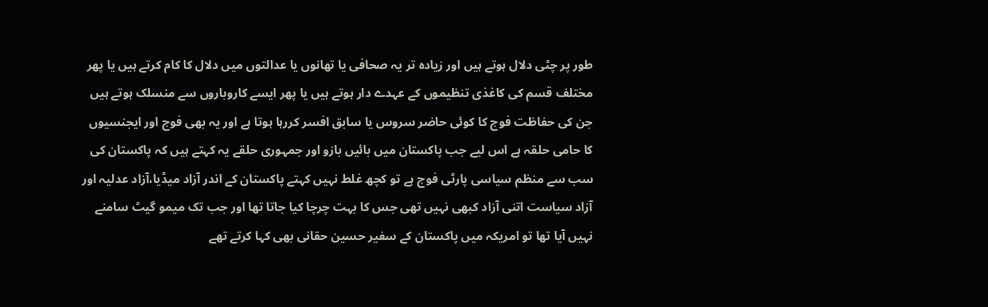طور پر چٹی دلال ہوتے ہیں اور زیادہ تر یہ صحافی یا تھانوں یا عدالتوں میں دلال کا کام کرتے ہیں یا پھر مختلف قسم کی کاغذی تنظیموں کے عہدے دار ہوتے ہیں یا پھر ایسے کاروباروں سے منسلک ہوتے ہیں جن کی حفاظت فوج کا کوئی حاضر سروس یا سابق افسر کررہا ہوتا ہے اور یہ بھی فوج اور ایجنسیوں کا حامی حلقہ ہے اس لیے جب پاکستان میں بائیں بازو اور جمہوری حلقے یہ کہتے ہیں کہ پاکستان کی سب سے منظم سیاسی پارٹی فوج ہے تو کچھ غلط نہیں کہتے پاکستان کے اندر آزاد میڈیا،آزاد عدلیہ اور آزاد سیاست اتنی آزاد کبھی نہیں تھی جس کا بہت چرچا کیا جاتا تھا اور جب تک میمو گیٹ سامنے نہیں آیا تھا تو امریکہ میں پاکستان کے سفیر حسین حقانی بھی کہا کرتے تھے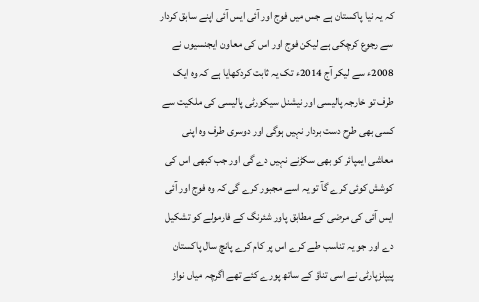کہ یہ نیا پاکستان ہے جس میں فوج اور آئی ایس آئی اپنے سابق کردار سے رجوع کرچکی ہے لیکن فوج اور اس کی معاون ایجنسیوں نے 2008ء سے لیکر آج 2014ء تک یہ ثابت کردکھایا ہے کہ وہ ایک طرف تو خارجہ پالیسی اور نیشنل سیکورٹی پالیسی کی ملکیت سے کسی بھی طرح دست بردار نہیں ہوگی اور دوسری طرف وہ اپنی معاشی ایمپائر کو بھی سکڑنے نہیں دے گی اور جب کبھی اس کی کوشش کوئی کرے گآ تو یہ اسے مجبور کرے گی کہ وہ فوج اور آئی ایس آئی کی مرضی کے مطابق پاور شئرنگ کے فارمولے کو تشکیل دے اور جو یہ تناسب طے کرے اس پر کام کرے پانچ سال پاکستان پیپلزپارٹی نے اسی تناؤ کے ساتھ پورے کئے تھے اگرچہ میاں نواز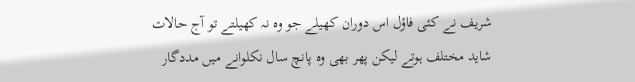شریف نے کئی فاؤل اس دوران کھیلے جو وہ نہ کھیلتے تو آج حالات شاید مختلف ہوتے لیکن پھر بھی وہ پانچ سال نکلوانے میں مددگار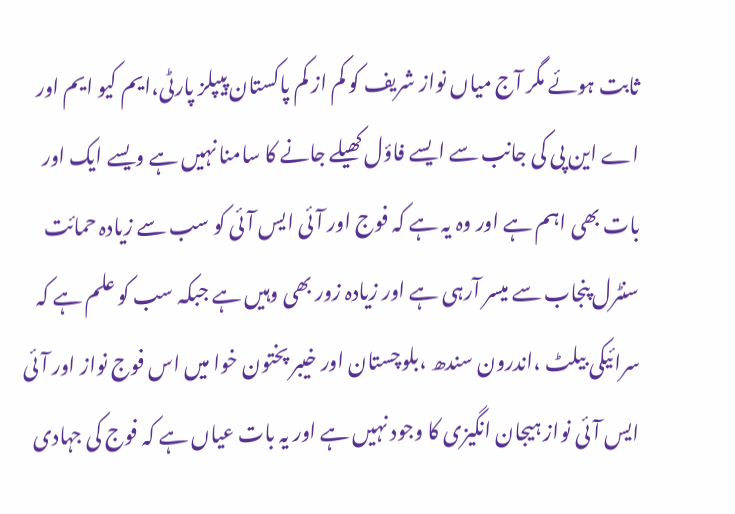ثابت ہوئے مگر آج میاں نواز شریف کو کم از کم پاکستان پیپلز پارٹی،ایم کیو ایم اور اے این پی کی جانب سے ایسے فاؤل کھیلے جانے کا سامنا نہيں ہے ویسے ایک اور بات بھی اہم ہے اور وہ یہ ہے کہ فوج اور آئی ایس آئی کو سب سے زیادہ حمائت سنٹرل پنجاب سے میسر آرہی ہے اور زیادہ زور بھی وہیں ہے جبکہ سب کو علم ہے کہ سرائیکی بیلٹ ،اندرون سندھ ،بلوچستان اور خیبر پختون خوا میں اس فوج نواز اور آئی ایس آئی نواز ہیجان انگیزی کا وجود نہیں ہے اور یہ بات عیاں ہے کہ فوج کی جہادی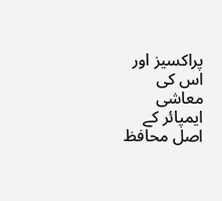پراکسیز اور اس کی معاشی ایمپائر کے اصل محافظ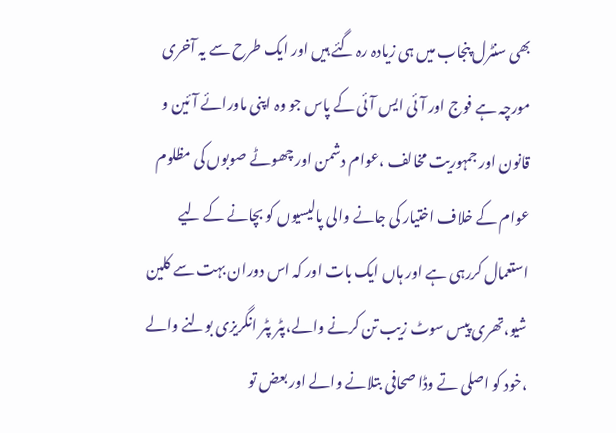بھی سنٹرل پنجاب میں ہی زیادہ رہ گئے ہیں اور ایک طرح سے یہ آخری مورچہ ہے فوج اور آئی ایس آئی کے پاس جو وہ اپنی ماورائے آئین و قانون اور جمہوریت مخالف ،عوام دشمن اور چھوٹے صوبوں کی مظلوم عوام کے خلاف اختیار کی جانے والی پالیسیوں کو بچانے کے لیے استعمال کررہی ہے اور ہاں ایک بات اور کہ اس دوران بہت سے کلین شیو،تھری پیس سوٹ زیب تن کرنے والے،پٹر پٹر انگریزی بولنے والے ،خود کو اصلی تے وڈا صحافی بتلانے والے اور بعض تو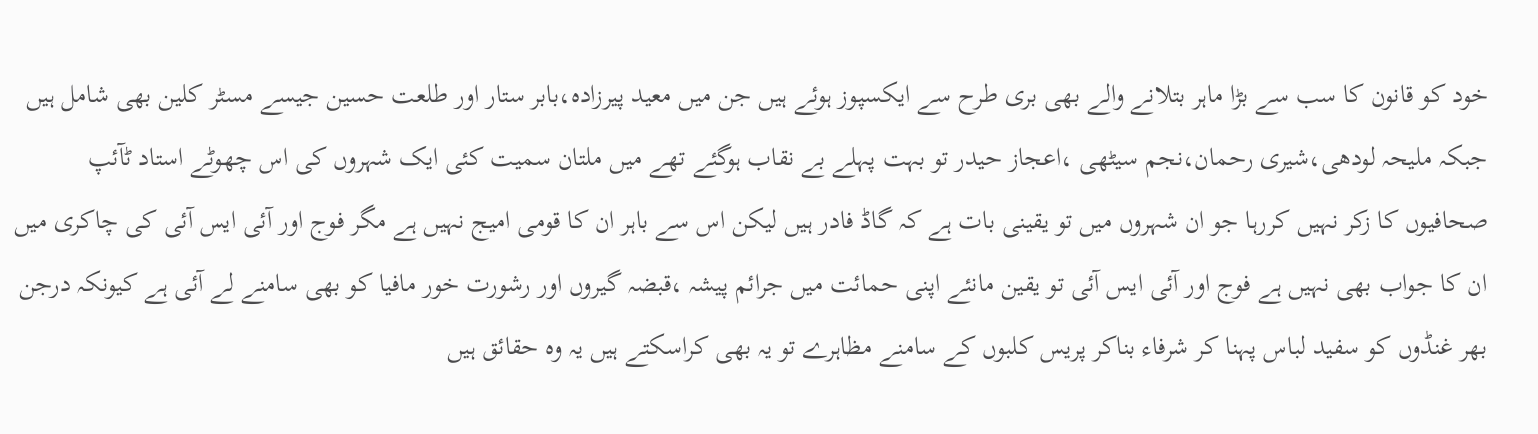خود کو قانون کا سب سے بڑا ماہر بتلانے والے بھی بری طرح سے ایکسپوز ہوئے ہیں جن میں معید پیرزادہ،بابر ستار اور طلعت حسین جیسے مسٹر کلین بھی شامل ہیں جبکہ ملیحہ لودھی،شیری رحمان،نجم سیٹھی ،اعجاز حیدر تو بہت پہلے بے نقاب ہوگئے تھے میں ملتان سمیت کئی ایک شہروں کی اس چھوٹے استاد ٹآئپ صحافیوں کا زکر نہیں کررہا جو ان شہروں میں تو یقینی بات ہے کہ گاڈ فادر ہیں لیکن اس سے باہر ان کا قومی امیج نہیں ہے مگر فوج اور آئی ایس آئی کی چاکری میں ان کا جواب بھی نہیں ہے فوج اور آئی ایس آئی تو یقین مانئے اپنی حمائت میں جرائم پیشہ ،قبضہ گیروں اور رشورت خور مافیا کو بھی سامنے لے آئی ہے کیونکہ درجن بھر غنڈوں کو سفید لباس پہنا کر شرفاء بناکر پریس کلبوں کے سامنے مظاہرے تو یہ بھی کراسکتے ہیں یہ وہ حقائق ہیں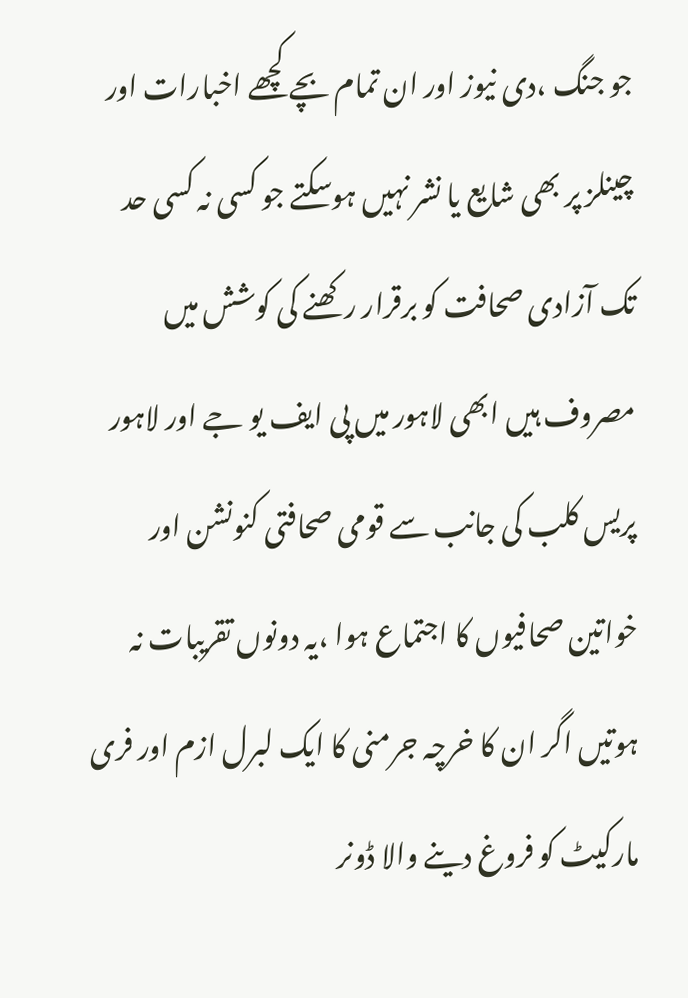جو جنگ ،دی نیوز اور ان تمام بچے کچھے اخبارات اور چینلز پر بھی شایع یا نشر نہیں ہوسکتے جو کسی نہ کسی حد تک آزادی صحافت کو برقرار رکھنے کی کوشش میں مصروف ہیں ابھی لاہور میں پی ایف یو جے اور لاہور پریس کلب کی جانب سے قومی صحافتی کنونشن اور خواتین صحافیوں کا اجتماع ہوا ،یہ دونوں تقریبات نہ ہوتیں اگر ان کا خرچہ جرمنی کا ایک لبرل ازم اور فری مارکیٹ کو فروغ دینے والا ڈونر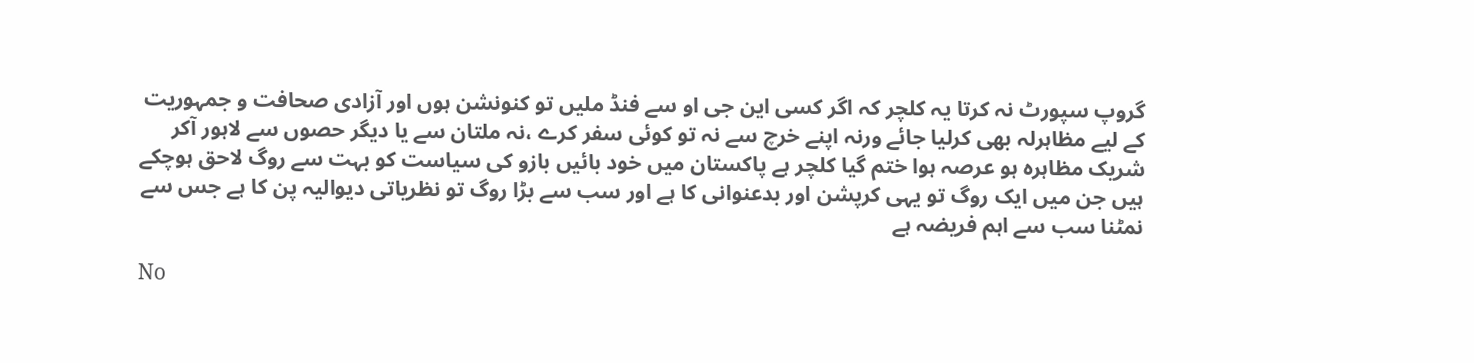گروپ سپورٹ نہ کرتا یہ کلچر کہ اگر کسی این جی او سے فنڈ ملیں تو کنونشن ہوں اور آزادی صحافت و جمہوریت کے لیے مظاہرلہ بھی کرلیا جائے ورنہ اپنے خرچ سے نہ تو کوئی سفر کرے ،نہ ملتان سے یا دیگر حصوں سے لاہور آکر شریک مظاہرہ ہو عرصہ ہوا ختم گیا کلچر ہے پاکستان میں خود بائیں بازو کی سیاست کو بہت سے روگ لاحق ہوچکے ہیں جن میں ایک روگ تو یہی کرپشن اور بدعنوانی کا ہے اور سب سے بڑا روگ تو نظریاتی دیوالیہ پن کا ہے جس سے نمٹنا سب سے اہم فریضہ ہے

No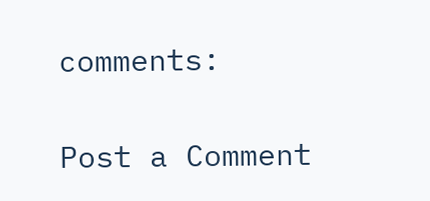comments:

Post a Comment